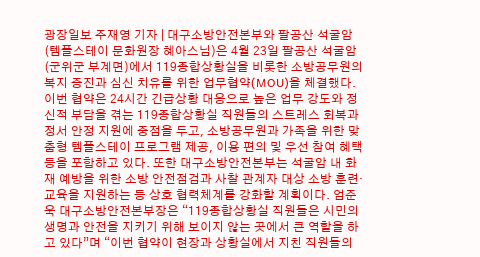광장일보 주재영 기자 | 대구소방안전본부와 팔공산 석굴암(템플스테이 문화원장 혜아스님)은 4월 23일 팔공산 석굴암(군위군 부계면)에서 119종합상황실을 비롯한 소방공무원의 복지 증진과 심신 치유를 위한 업무협약(MOU)을 체결했다. 이번 협약은 24시간 긴급상황 대응으로 높은 업무 강도와 정신적 부담을 겪는 119종합상황실 직원들의 스트레스 회복과 정서 안정 지원에 중점을 두고, 소방공무원과 가족을 위한 맞춤형 템플스테이 프로그램 제공, 이용 편의 및 우선 참여 혜택 등을 포함하고 있다. 또한 대구소방안전본부는 석굴암 내 화재 예방을 위한 소방 안전점검과 사찰 관계자 대상 소방 훈련·교육을 지원하는 등 상호 협력체계를 강화할 계획이다. 엄준욱 대구소방안전본부장은 “119종합상황실 직원들은 시민의 생명과 안전을 지키기 위해 보이지 않는 곳에서 큰 역할을 하고 있다”며 “이번 협약이 현장과 상황실에서 지친 직원들의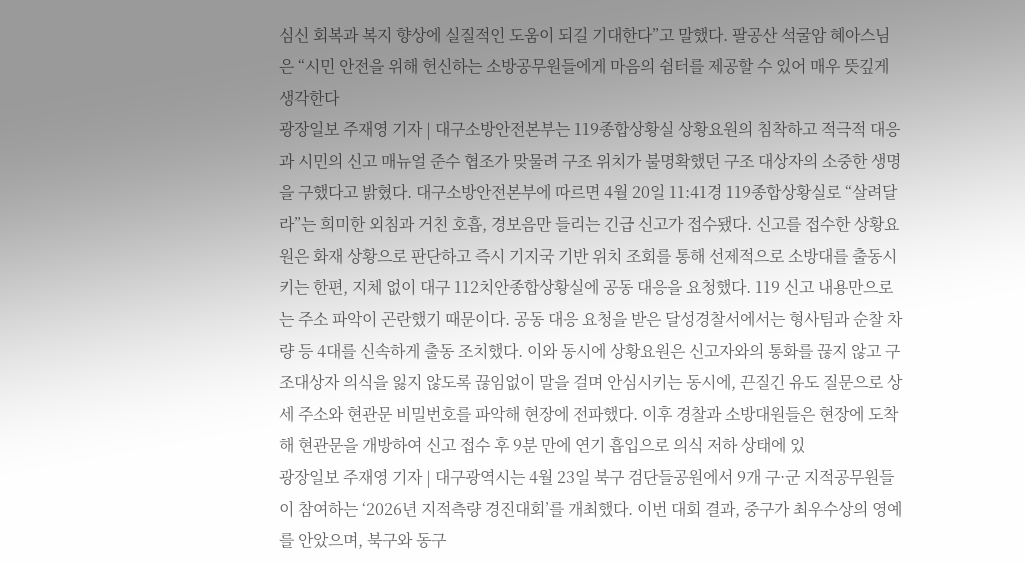심신 회복과 복지 향상에 실질적인 도움이 되길 기대한다”고 말했다. 팔공산 석굴암 혜아스님은 “시민 안전을 위해 헌신하는 소방공무원들에게 마음의 쉼터를 제공할 수 있어 매우 뜻깊게 생각한다
광장일보 주재영 기자 | 대구소방안전본부는 119종합상황실 상황요원의 침착하고 적극적 대응과 시민의 신고 매뉴얼 준수 협조가 맞물려 구조 위치가 불명확했던 구조 대상자의 소중한 생명을 구했다고 밝혔다. 대구소방안전본부에 따르면 4월 20일 11:41경 119종합상황실로 “살려달라”는 희미한 외침과 거친 호흡, 경보음만 들리는 긴급 신고가 접수됐다. 신고를 접수한 상황요원은 화재 상황으로 판단하고 즉시 기지국 기반 위치 조회를 통해 선제적으로 소방대를 출동시키는 한편, 지체 없이 대구 112치안종합상황실에 공동 대응을 요청했다. 119 신고 내용만으로는 주소 파악이 곤란했기 때문이다. 공동 대응 요청을 받은 달성경찰서에서는 형사팀과 순찰 차량 등 4대를 신속하게 출동 조치했다. 이와 동시에 상황요원은 신고자와의 통화를 끊지 않고 구조대상자 의식을 잃지 않도록 끊임없이 말을 걸며 안심시키는 동시에, 끈질긴 유도 질문으로 상세 주소와 현관문 비밀번호를 파악해 현장에 전파했다. 이후 경찰과 소방대원들은 현장에 도착해 현관문을 개방하여 신고 접수 후 9분 만에 연기 흡입으로 의식 저하 상태에 있
광장일보 주재영 기자 | 대구광역시는 4월 23일 북구 검단들공원에서 9개 구·군 지적공무원들이 참여하는 ‘2026년 지적측량 경진대회’를 개최했다. 이번 대회 결과, 중구가 최우수상의 영예를 안았으며, 북구와 동구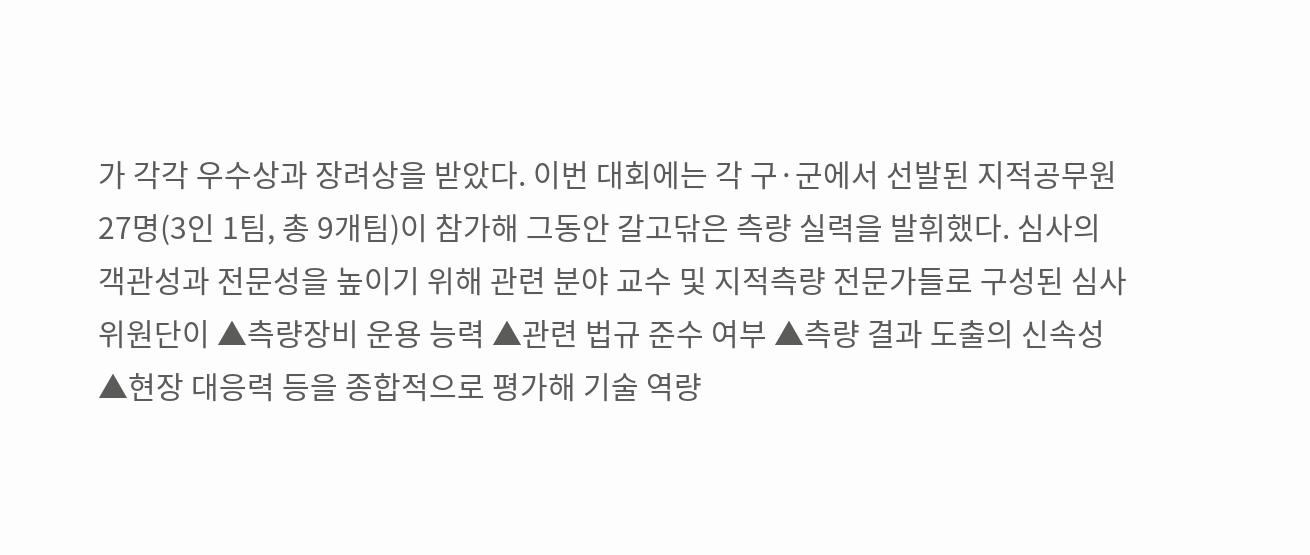가 각각 우수상과 장려상을 받았다. 이번 대회에는 각 구·군에서 선발된 지적공무원 27명(3인 1팀, 총 9개팀)이 참가해 그동안 갈고닦은 측량 실력을 발휘했다. 심사의 객관성과 전문성을 높이기 위해 관련 분야 교수 및 지적측량 전문가들로 구성된 심사위원단이 ▲측량장비 운용 능력 ▲관련 법규 준수 여부 ▲측량 결과 도출의 신속성 ▲현장 대응력 등을 종합적으로 평가해 기술 역량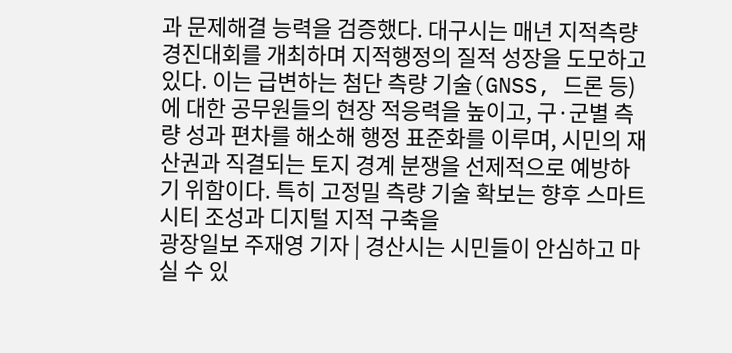과 문제해결 능력을 검증했다. 대구시는 매년 지적측량 경진대회를 개최하며 지적행정의 질적 성장을 도모하고 있다. 이는 급변하는 첨단 측량 기술(GNSS, 드론 등)에 대한 공무원들의 현장 적응력을 높이고, 구·군별 측량 성과 편차를 해소해 행정 표준화를 이루며, 시민의 재산권과 직결되는 토지 경계 분쟁을 선제적으로 예방하기 위함이다. 특히 고정밀 측량 기술 확보는 향후 스마트시티 조성과 디지털 지적 구축을
광장일보 주재영 기자 | 경산시는 시민들이 안심하고 마실 수 있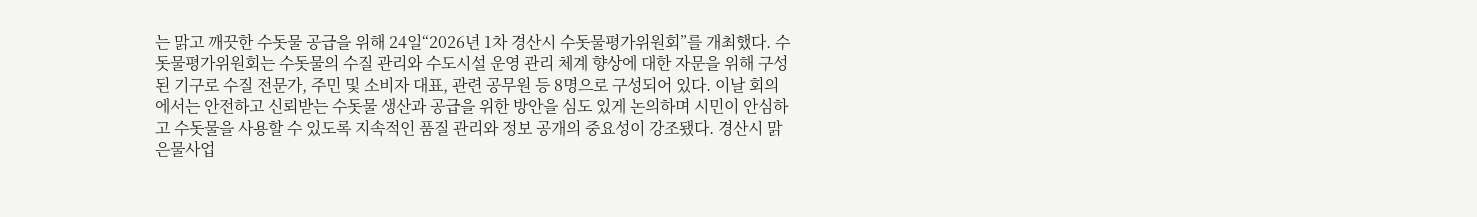는 맑고 깨끗한 수돗물 공급을 위해 24일“2026년 1차 경산시 수돗물평가위원회”를 개최했다. 수돗물평가위원회는 수돗물의 수질 관리와 수도시설 운영 관리 체계 향상에 대한 자문을 위해 구성된 기구로 수질 전문가, 주민 및 소비자 대표, 관련 공무원 등 8명으로 구성되어 있다. 이날 회의에서는 안전하고 신뢰받는 수돗물 생산과 공급을 위한 방안을 심도 있게 논의하며 시민이 안심하고 수돗물을 사용할 수 있도록 지속적인 품질 관리와 정보 공개의 중요성이 강조됐다. 경산시 맑은물사업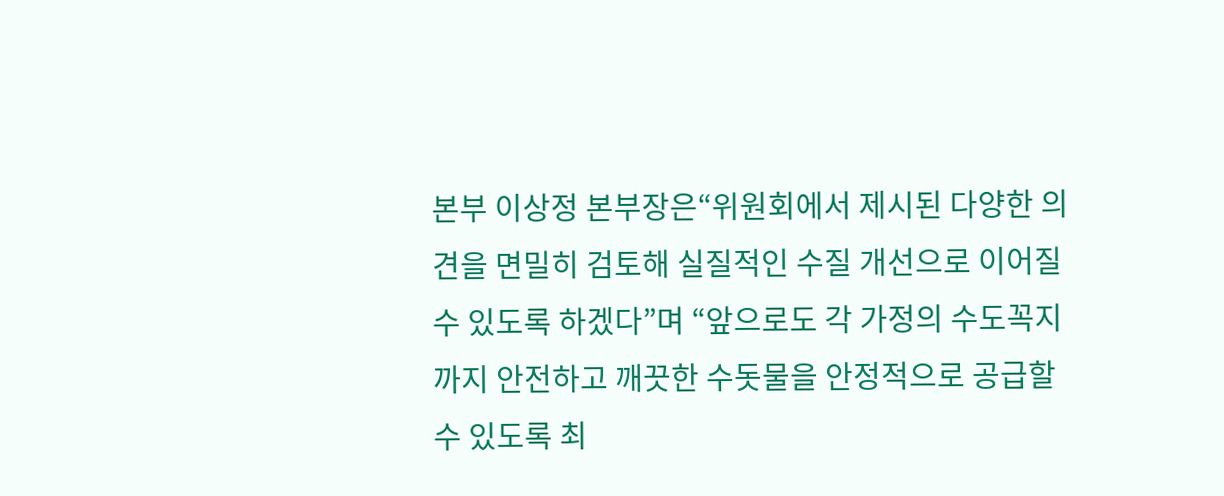본부 이상정 본부장은“위원회에서 제시된 다양한 의견을 면밀히 검토해 실질적인 수질 개선으로 이어질 수 있도록 하겠다”며 “앞으로도 각 가정의 수도꼭지까지 안전하고 깨끗한 수돗물을 안정적으로 공급할 수 있도록 최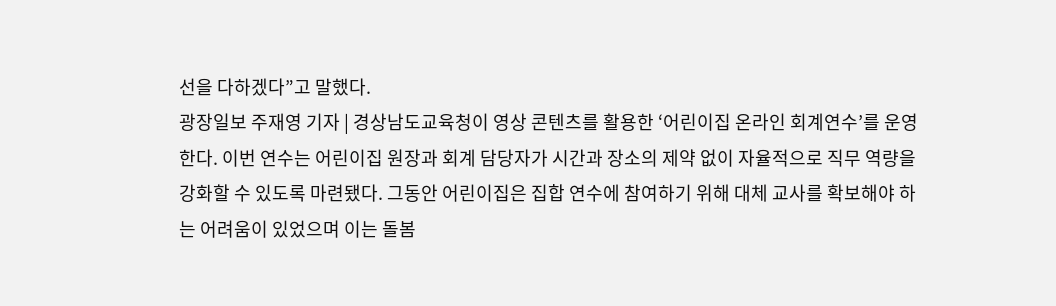선을 다하겠다”고 말했다.
광장일보 주재영 기자 | 경상남도교육청이 영상 콘텐츠를 활용한 ‘어린이집 온라인 회계연수’를 운영한다. 이번 연수는 어린이집 원장과 회계 담당자가 시간과 장소의 제약 없이 자율적으로 직무 역량을 강화할 수 있도록 마련됐다. 그동안 어린이집은 집합 연수에 참여하기 위해 대체 교사를 확보해야 하는 어려움이 있었으며 이는 돌봄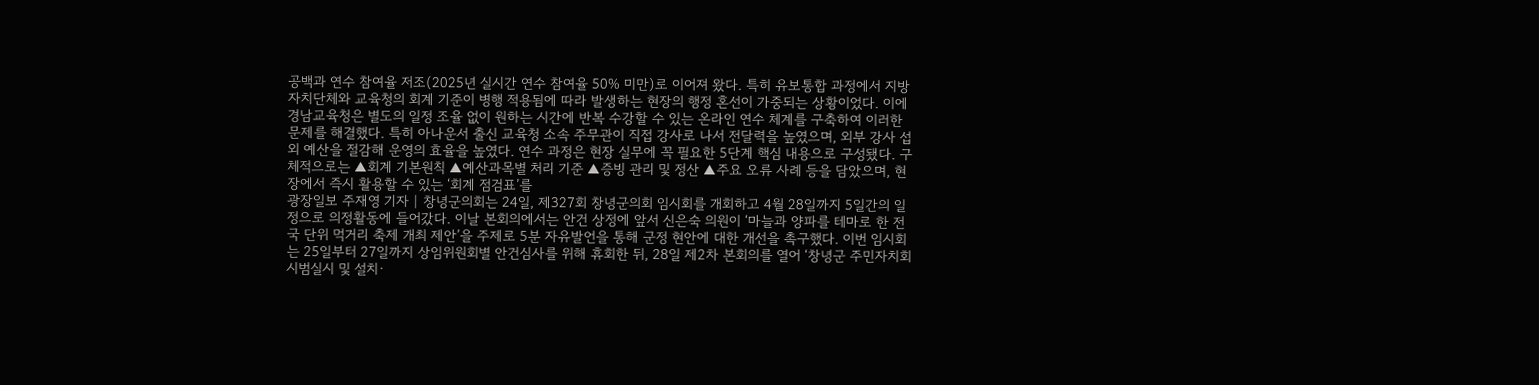공백과 연수 참여율 저조(2025년 실시간 연수 참여율 50% 미만)로 이어져 왔다. 특히 유보통합 과정에서 지방자치단체와 교육청의 회계 기준이 병행 적용됨에 따라 발생하는 현장의 행정 혼선이 가중되는 상황이었다. 이에 경남교육청은 별도의 일정 조율 없이 원하는 시간에 반복 수강할 수 있는 온라인 연수 체계를 구축하여 이러한 문제를 해결했다. 특히 아나운서 출신 교육청 소속 주무관이 직접 강사로 나서 전달력을 높였으며, 외부 강사 섭외 예산을 절감해 운영의 효율을 높였다. 연수 과정은 현장 실무에 꼭 필요한 5단계 핵심 내용으로 구성됐다. 구체적으로는 ▲회계 기본원칙 ▲예산과목별 처리 기준 ▲증빙 관리 및 정산 ▲주요 오류 사례 등을 담았으며, 현장에서 즉시 활용할 수 있는 ‘회계 점검표’를
광장일보 주재영 기자 | 창녕군의회는 24일, 제327회 창녕군의회 임시회를 개회하고 4월 28일까지 5일간의 일정으로 의정활동에 들어갔다. 이날 본회의에서는 안건 상정에 앞서 신은숙 의원이 ‘마늘과 양파를 테마로 한 전국 단위 먹거리 축제 개최 제안’을 주제로 5분 자유발언을 통해 군정 현안에 대한 개선을 촉구했다. 이번 임시회는 25일부터 27일까지 상임위원회별 안건심사를 위해 휴회한 뒤, 28일 제2차 본회의를 열어 ‘창녕군 주민자치회 시범실시 및 설치·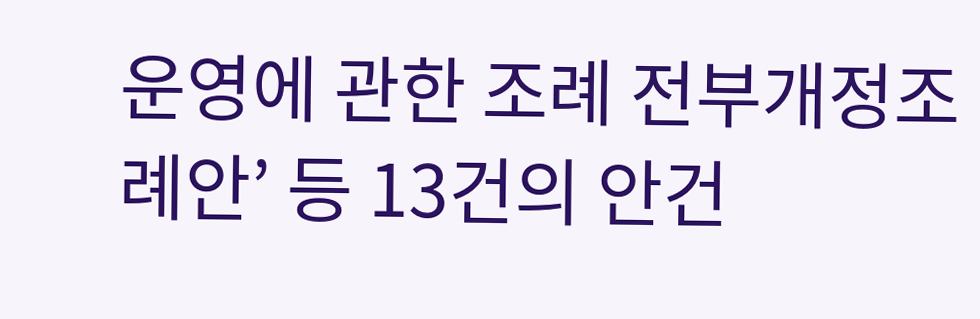운영에 관한 조례 전부개정조례안’ 등 13건의 안건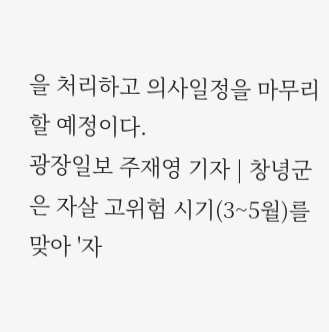을 처리하고 의사일정을 마무리할 예정이다.
광장일보 주재영 기자 | 창녕군은 자살 고위험 시기(3~5월)를 맞아 '자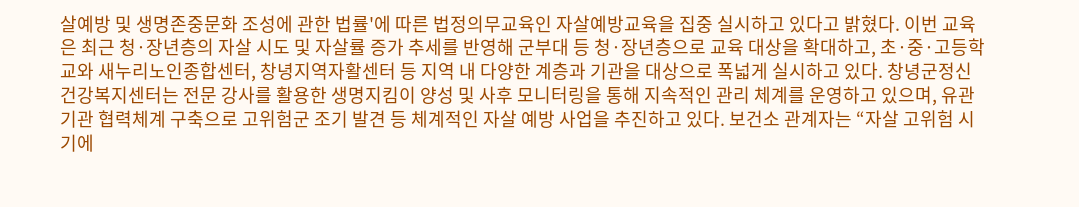살예방 및 생명존중문화 조성에 관한 법률'에 따른 법정의무교육인 자살예방교육을 집중 실시하고 있다고 밝혔다. 이번 교육은 최근 청·장년층의 자살 시도 및 자살률 증가 추세를 반영해 군부대 등 청·장년층으로 교육 대상을 확대하고, 초·중·고등학교와 새누리노인종합센터, 창녕지역자활센터 등 지역 내 다양한 계층과 기관을 대상으로 폭넓게 실시하고 있다. 창녕군정신건강복지센터는 전문 강사를 활용한 생명지킴이 양성 및 사후 모니터링을 통해 지속적인 관리 체계를 운영하고 있으며, 유관기관 협력체계 구축으로 고위험군 조기 발견 등 체계적인 자살 예방 사업을 추진하고 있다. 보건소 관계자는 “자살 고위험 시기에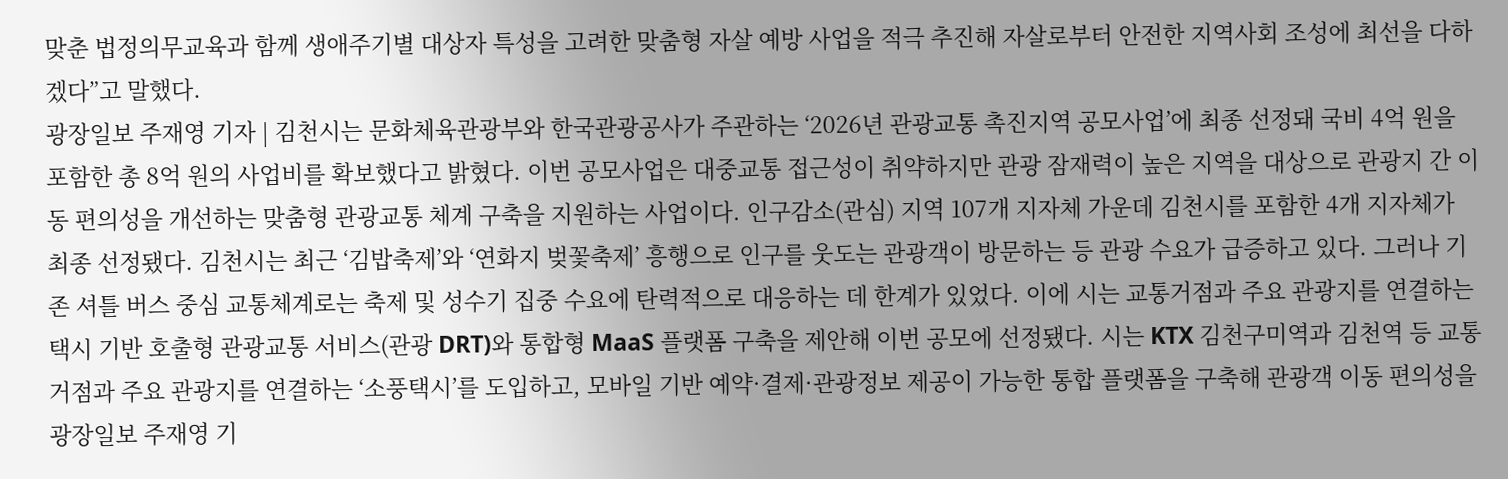맞춘 법정의무교육과 함께 생애주기별 대상자 특성을 고려한 맞춤형 자살 예방 사업을 적극 추진해 자살로부터 안전한 지역사회 조성에 최선을 다하겠다”고 말했다.
광장일보 주재영 기자 | 김천시는 문화체육관광부와 한국관광공사가 주관하는 ‘2026년 관광교통 촉진지역 공모사업’에 최종 선정돼 국비 4억 원을 포함한 총 8억 원의 사업비를 확보했다고 밝혔다. 이번 공모사업은 대중교통 접근성이 취약하지만 관광 잠재력이 높은 지역을 대상으로 관광지 간 이동 편의성을 개선하는 맞춤형 관광교통 체계 구축을 지원하는 사업이다. 인구감소(관심) 지역 107개 지자체 가운데 김천시를 포함한 4개 지자체가 최종 선정됐다. 김천시는 최근 ‘김밥축제’와 ‘연화지 벚꽃축제’ 흥행으로 인구를 웃도는 관광객이 방문하는 등 관광 수요가 급증하고 있다. 그러나 기존 셔틀 버스 중심 교통체계로는 축제 및 성수기 집중 수요에 탄력적으로 대응하는 데 한계가 있었다. 이에 시는 교통거점과 주요 관광지를 연결하는 택시 기반 호출형 관광교통 서비스(관광 DRT)와 통합형 MaaS 플랫폼 구축을 제안해 이번 공모에 선정됐다. 시는 KTX 김천구미역과 김천역 등 교통거점과 주요 관광지를 연결하는 ‘소풍택시’를 도입하고, 모바일 기반 예약·결제·관광정보 제공이 가능한 통합 플랫폼을 구축해 관광객 이동 편의성을
광장일보 주재영 기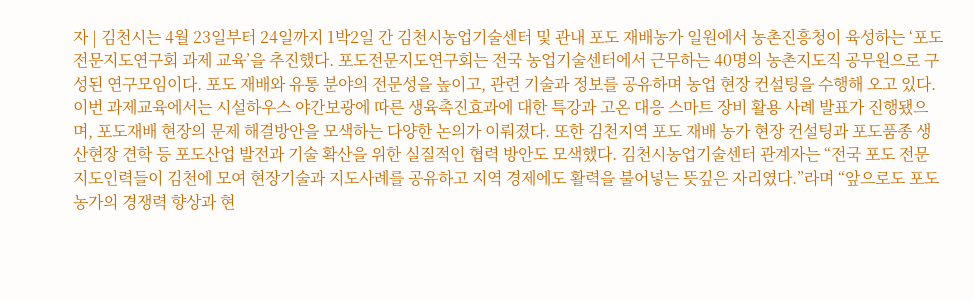자 | 김천시는 4월 23일부터 24일까지 1박2일 간 김천시농업기술센터 및 관내 포도 재배농가 일원에서 농촌진흥청이 육성하는 ‘포도전문지도연구회 과제 교육’을 추진했다. 포도전문지도연구회는 전국 농업기술센터에서 근무하는 40명의 농촌지도직 공무원으로 구성된 연구모임이다. 포도 재배와 유통 분야의 전문성을 높이고, 관련 기술과 정보를 공유하며 농업 현장 컨설팅을 수행해 오고 있다. 이번 과제교육에서는 시설하우스 야간보광에 따른 생육촉진효과에 대한 특강과 고온 대응 스마트 장비 활용 사례 발표가 진행됐으며, 포도재배 현장의 문제 해결방안을 모색하는 다양한 논의가 이뤄졌다. 또한 김천지역 포도 재배 농가 현장 컨설팅과 포도품종 생산현장 견학 등 포도산업 발전과 기술 확산을 위한 실질적인 협력 방안도 모색했다. 김천시농업기술센터 관계자는 “전국 포도 전문 지도인력들이 김천에 모여 현장기술과 지도사례를 공유하고 지역 경제에도 활력을 불어넣는 뜻깊은 자리였다.”라며 “앞으로도 포도 농가의 경쟁력 향상과 현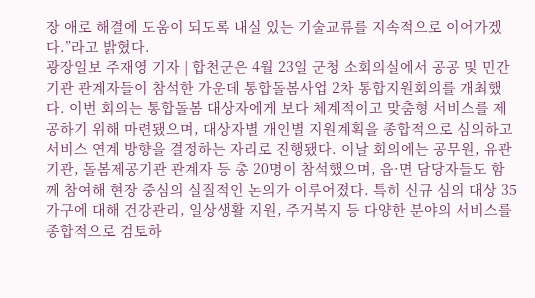장 애로 해결에 도움이 되도록 내실 있는 기술교류를 지속적으로 이어가겠다.”라고 밝혔다.
광장일보 주재영 기자 | 합천군은 4월 23일 군청 소회의실에서 공공 및 민간기관 관계자들이 참석한 가운데 통합돌봄사업 2차 통합지원회의를 개최했다. 이번 회의는 통합돌봄 대상자에게 보다 체계적이고 맞춤형 서비스를 제공하기 위해 마련됐으며, 대상자별 개인별 지원계획을 종합적으로 심의하고 서비스 연계 방향을 결정하는 자리로 진행됐다. 이날 회의에는 공무원, 유관기관, 돌봄제공기관 관계자 등 총 20명이 참석했으며, 읍·면 담당자들도 함께 참여해 현장 중심의 실질적인 논의가 이루어졌다. 특히 신규 심의 대상 35가구에 대해 건강관리, 일상생활 지원, 주거복지 등 다양한 분야의 서비스를 종합적으로 검토하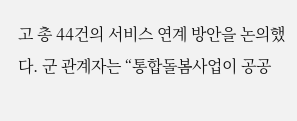고 총 44건의 서비스 연계 방안을 논의했다. 군 관계자는 “통합돌봄사업이 공공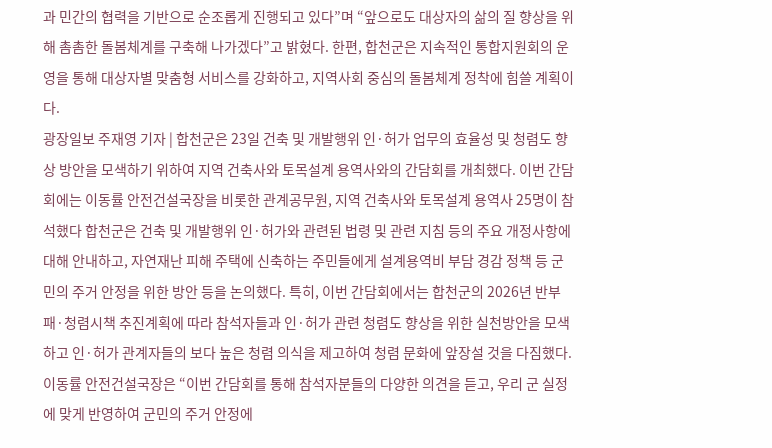과 민간의 협력을 기반으로 순조롭게 진행되고 있다”며 “앞으로도 대상자의 삶의 질 향상을 위해 촘촘한 돌봄체계를 구축해 나가겠다”고 밝혔다. 한편, 합천군은 지속적인 통합지원회의 운영을 통해 대상자별 맞춤형 서비스를 강화하고, 지역사회 중심의 돌봄체계 정착에 힘쓸 계획이다.
광장일보 주재영 기자 | 합천군은 23일 건축 및 개발행위 인·허가 업무의 효율성 및 청렴도 향상 방안을 모색하기 위하여 지역 건축사와 토목설계 용역사와의 간담회를 개최했다. 이번 간담회에는 이동률 안전건설국장을 비롯한 관계공무원, 지역 건축사와 토목설계 용역사 25명이 참석했다 합천군은 건축 및 개발행위 인·허가와 관련된 법령 및 관련 지침 등의 주요 개정사항에 대해 안내하고, 자연재난 피해 주택에 신축하는 주민들에게 설계용역비 부담 경감 정책 등 군민의 주거 안정을 위한 방안 등을 논의했다. 특히, 이번 간담회에서는 합천군의 2026년 반부패·청렴시책 추진계획에 따라 참석자들과 인·허가 관련 청렴도 향상을 위한 실천방안을 모색하고 인·허가 관계자들의 보다 높은 청렴 의식을 제고하여 청렴 문화에 앞장설 것을 다짐했다. 이동률 안전건설국장은 “이번 간담회를 통해 참석자분들의 다양한 의견을 듣고, 우리 군 실정에 맞게 반영하여 군민의 주거 안정에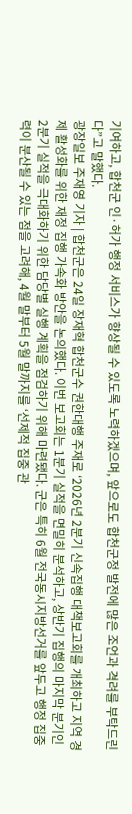기여하고, 합천군 인·허가 행정 서비스가 향상될 수 있도록 노력하겠으며, 앞으로도 합천군정 발전에 많은 조언과 격려를 부탁드린다”고 말했다.
광장일보 주재영 기자 | 합천군은 24일 장재혁 합천군수 권한대행 주재로 ‘2026년 2분기 신속집행 대책보고회를 개최하고 지역 경제 활성화를 위한 재정 집행 가속화 방안을 논의했다. 이번 보고회는 1분기 실적을 면밀히 분석하고, 상반기 집행의 마지막 분기인 2분기 실적을 극대화하기 위한 담당별 실행 계획을 점검하기 위해 마련됐다. 군은 특히 6월 전국동시지방선거를 앞두고 행정 집중력이 분산될 수 있는 점을 고려해, 4월 말부터 5월 말까지를 ‘선제적 집중 관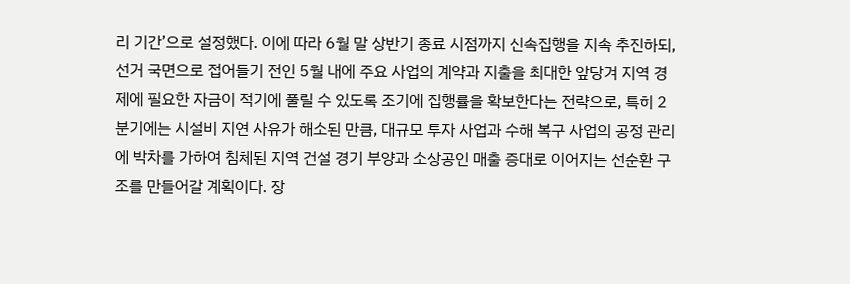리 기간’으로 설정했다. 이에 따라 6월 말 상반기 종료 시점까지 신속집행을 지속 추진하되, 선거 국면으로 접어들기 전인 5월 내에 주요 사업의 계약과 지출을 최대한 앞당겨 지역 경제에 필요한 자금이 적기에 풀릴 수 있도록 조기에 집행률을 확보한다는 전략으로, 특히 2분기에는 시설비 지연 사유가 해소된 만큼, 대규모 투자 사업과 수해 복구 사업의 공정 관리에 박차를 가하여 침체된 지역 건설 경기 부양과 소상공인 매출 증대로 이어지는 선순환 구조를 만들어갈 계획이다. 장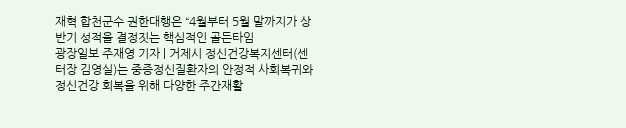재혁 합천군수 권한대행은 “4월부터 5월 말까지가 상반기 성적을 결정짓는 핵심적인 골든타임
광장일보 주재영 기자 | 거제시 정신건강복지센터(센터장 김영실)는 중증정신질환자의 안정적 사회복귀와 정신건강 회복을 위해 다양한 주간재활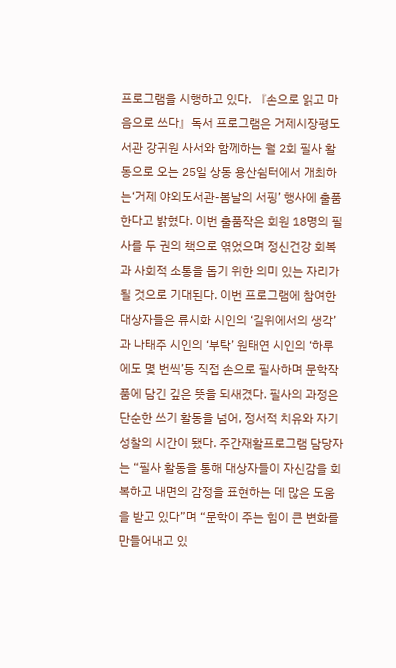프로그램을 시행하고 있다. 『손으로 읽고 마음으로 쓰다』독서 프로그램은 거제시장평도서관 강귀원 사서와 함께하는 월 2회 필사 활동으로 오는 25일 상동 용산쉼터에서 개최하는‘거제 야외도서관-봄날의 서핑’ 행사에 출품한다고 밝혔다. 이번 출품작은 회원 18명의 필사를 두 권의 책으로 엮었으며 정신건강 회복과 사회적 소통을 돕기 위한 의미 있는 자리가 될 것으로 기대된다. 이번 프로그램에 참여한 대상자들은 류시화 시인의 ‘길위에서의 생각’과 나태주 시인의 ‘부탁’ 원태연 시인의 ‘하루에도 몇 번씩’등 직접 손으로 필사하며 문학작품에 담긴 깊은 뜻을 되새겼다. 필사의 과정은 단순한 쓰기 활동을 넘어, 정서적 치유와 자기성찰의 시간이 됐다. 주간재활프로그램 담당자는 “필사 활동을 통해 대상자들이 자신감을 회복하고 내면의 감정을 표현하는 데 많은 도움을 받고 있다”며 “문학이 주는 힘이 큰 변화를 만들어내고 있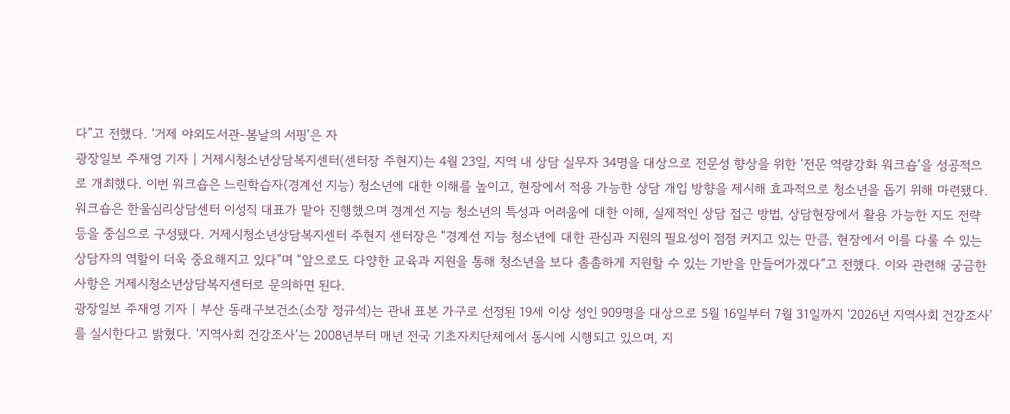다”고 전했다. ‘거제 야외도서관-봄날의 서핑’은 자
광장일보 주재영 기자 | 거제시청소년상담복지센터(센터장 주현지)는 4월 23일, 지역 내 상담 실무자 34명을 대상으로 전문성 향상을 위한 ‘전문 역량강화 워크숍’을 성공적으로 개최했다. 이번 워크숍은 느린학습자(경계선 지능) 청소년에 대한 이해를 높이고, 현장에서 적용 가능한 상담 개입 방향을 제시해 효과적으로 청소년을 돕기 위해 마련됐다. 워크숍은 한울심리상담센터 이성직 대표가 맡아 진행했으며 경계선 지능 청소년의 특성과 어려움에 대한 이해, 실제적인 상담 접근 방법, 상담현장에서 활용 가능한 지도 전략 등을 중심으로 구성됐다. 거제시청소년상담복지센터 주현지 센터장은 “경계선 지능 청소년에 대한 관심과 지원의 필요성이 점점 커지고 있는 만큼, 현장에서 이를 다룰 수 있는 상담자의 역할이 더욱 중요해지고 있다”며 “앞으로도 다양한 교육과 지원을 통해 청소년을 보다 촘촘하게 지원할 수 있는 기반을 만들어가겠다”고 전했다. 이와 관련해 궁금한 사항은 거제시청소년상담복지센터로 문의하면 된다.
광장일보 주재영 기자 | 부산 동래구보건소(소장 정규석)는 관내 표본 가구로 선정된 19세 이상 성인 909명을 대상으로 5월 16일부터 7월 31일까지 ‘2026년 지역사회 건강조사’를 실시한다고 밝혔다. ‘지역사회 건강조사’는 2008년부터 매년 전국 기초자치단체에서 동시에 시행되고 있으며, 지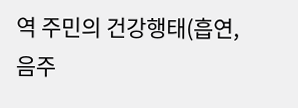역 주민의 건강행태(흡연, 음주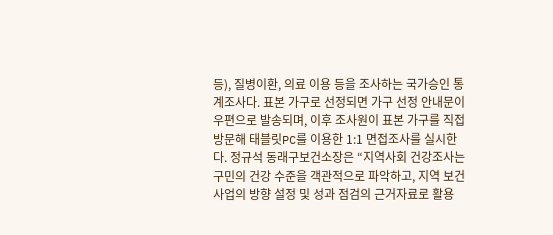등), 질병이환, 의료 이용 등을 조사하는 국가승인 통계조사다. 표본 가구로 선정되면 가구 선정 안내문이 우편으로 발송되며, 이후 조사원이 표본 가구를 직접 방문해 태블릿PC를 이용한 1:1 면접조사를 실시한다. 정규석 동래구보건소장은 “지역사회 건강조사는 구민의 건강 수준을 객관적으로 파악하고, 지역 보건사업의 방향 설정 및 성과 점검의 근거자료로 활용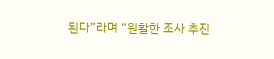된다”라며 “원활한 조사 추진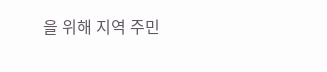을 위해 지역 주민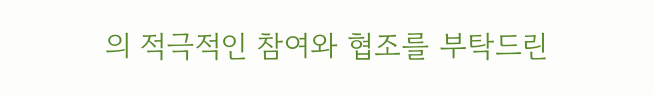의 적극적인 참여와 협조를 부탁드린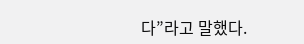다”라고 말했다.